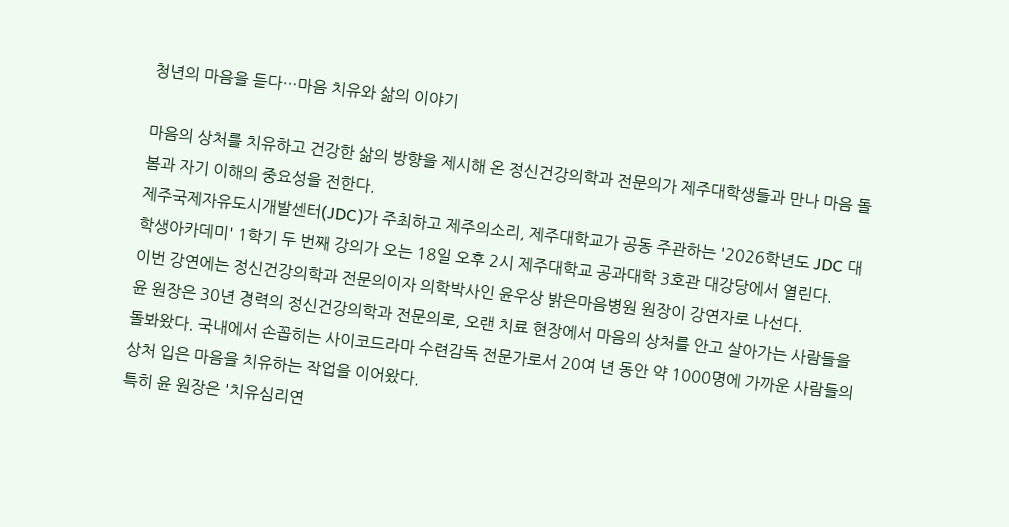청년의 마음을 듣다…마음 치유와 삶의 이야기

마음의 상처를 치유하고 건강한 삶의 방향을 제시해 온 정신건강의학과 전문의가 제주대학생들과 만나 마음 돌봄과 자기 이해의 중요성을 전한다.
제주국제자유도시개발센터(JDC)가 주최하고 제주의소리, 제주대학교가 공동 주관하는 '2026학년도 JDC 대학생아카데미' 1학기 두 번째 강의가 오는 18일 오후 2시 제주대학교 공과대학 3호관 대강당에서 열린다.
이번 강연에는 정신건강의학과 전문의이자 의학박사인 윤우상 밝은마음병원 원장이 강연자로 나선다.
윤 원장은 30년 경력의 정신건강의학과 전문의로, 오랜 치료 현장에서 마음의 상처를 안고 살아가는 사람들을 돌봐왔다. 국내에서 손꼽히는 사이코드라마 수련감독 전문가로서 20여 년 동안 약 1000명에 가까운 사람들의 상처 입은 마음을 치유하는 작업을 이어왔다.
특히 윤 원장은 '치유심리연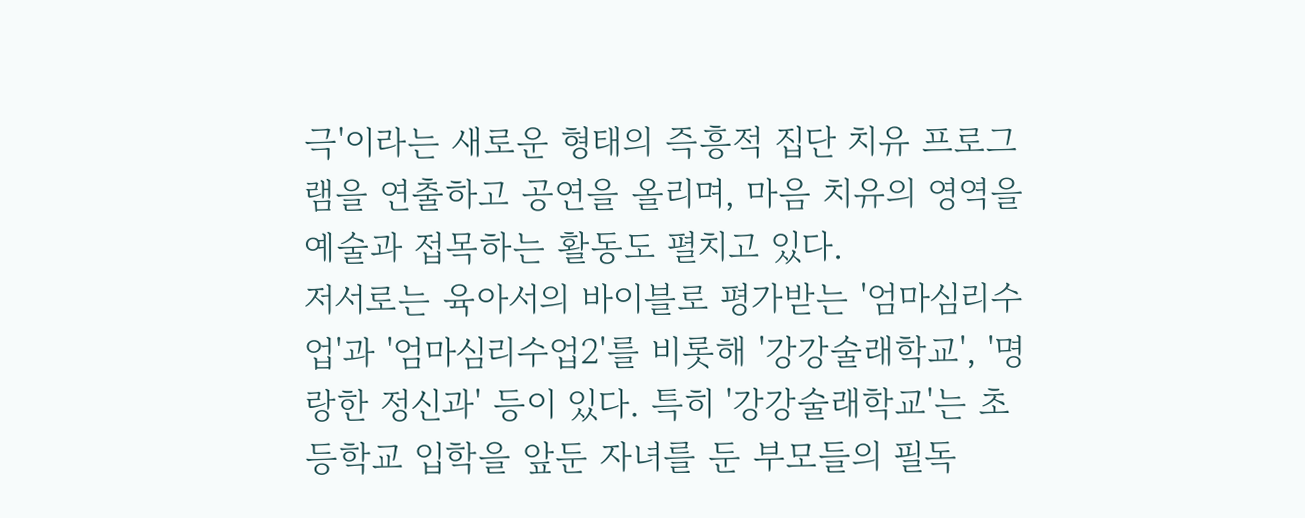극'이라는 새로운 형태의 즉흥적 집단 치유 프로그램을 연출하고 공연을 올리며, 마음 치유의 영역을 예술과 접목하는 활동도 펼치고 있다.
저서로는 육아서의 바이블로 평가받는 '엄마심리수업'과 '엄마심리수업2'를 비롯해 '강강술래학교', '명랑한 정신과' 등이 있다. 특히 '강강술래학교'는 초등학교 입학을 앞둔 자녀를 둔 부모들의 필독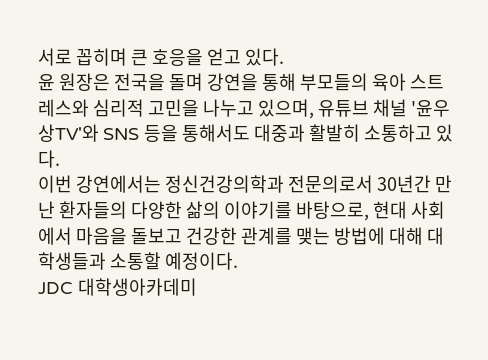서로 꼽히며 큰 호응을 얻고 있다.
윤 원장은 전국을 돌며 강연을 통해 부모들의 육아 스트레스와 심리적 고민을 나누고 있으며, 유튜브 채널 '윤우상TV'와 SNS 등을 통해서도 대중과 활발히 소통하고 있다.
이번 강연에서는 정신건강의학과 전문의로서 30년간 만난 환자들의 다양한 삶의 이야기를 바탕으로, 현대 사회에서 마음을 돌보고 건강한 관계를 맺는 방법에 대해 대학생들과 소통할 예정이다.
JDC 대학생아카데미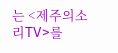는 <제주의소리TV>를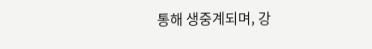통해 생중계되며, 강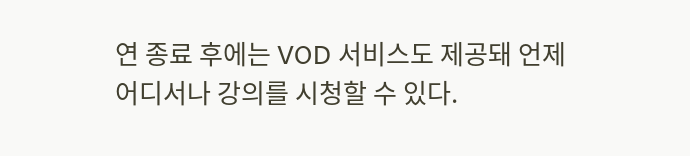연 종료 후에는 VOD 서비스도 제공돼 언제 어디서나 강의를 시청할 수 있다.